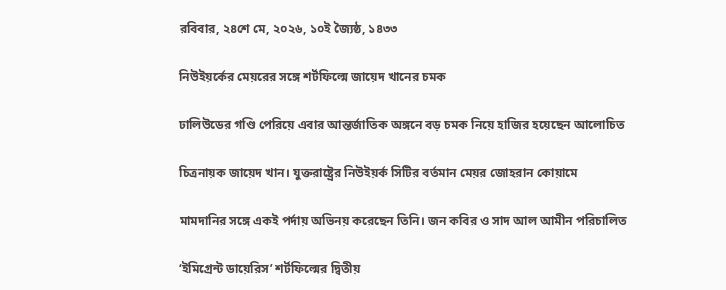রবিবার, ২৪শে মে, ২০২৬, ১০ই জ্যৈষ্ঠ, ১৪৩৩

নিউইয়র্কের মেয়রের সঙ্গে শর্টফিল্মে জায়েদ খানের চমক

ঢালিউডের গণ্ডি পেরিয়ে এবার আন্তর্জাতিক অঙ্গনে বড় চমক নিয়ে হাজির হয়েছেন আলোচিত

চিত্রনায়ক জায়েদ খান। যুক্তরাষ্ট্রের নিউইয়র্ক সিটির বর্তমান মেয়র জোহরান কোয়ামে

মামদানির সঙ্গে একই পর্দায় অভিনয় করেছেন তিনি। জন কবির ও সাদ আল আমীন পরিচালিত

‘ইমিগ্রেন্ট ডায়েরিস’ শর্টফিল্মের দ্বিতীয়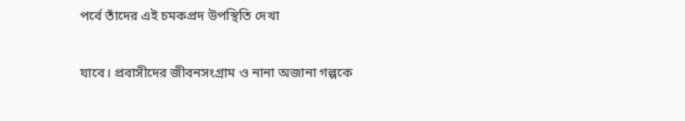পর্বে তাঁদের এই চমকপ্রদ উপস্থিতি দেখা

যাবে। প্রবাসীদের জীবনসংগ্রাম ও নানা অজানা গল্পকে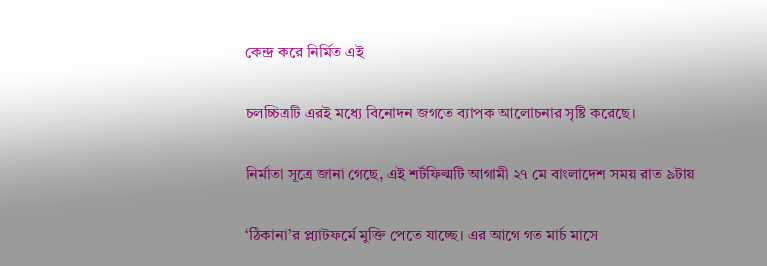কেন্দ্র করে নির্মিত এই

চলচ্চিত্রটি এরই মধ্যে বিনোদন জগতে ব্যাপক আলোচনার সৃষ্টি করেছে।

নির্মাতা সূত্রে জানা গেছে, এই শর্টফিল্মটি আগামী ২৭ মে বাংলাদেশ সময় রাত ৯টায়

‘ঠিকানা’র প্ল্যাটফর্মে মুক্তি পেতে যাচ্ছে। এর আগে গত মার্চ মাসে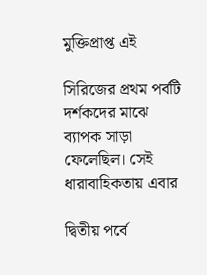মুক্তিপ্রাপ্ত এই

সিরিজের প্রথম পর্বটি দর্শকদের মাঝে ব্যাপক সাড়া ফেলেছিল। সেই ধারাবাহিকতায় এবার

দ্বিতীয় পর্বে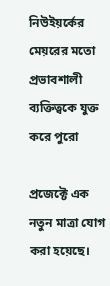নিউইয়র্কের মেয়রের মতো প্রভাবশালী ব্যক্তিত্বকে যুক্ত করে পুরো

প্রজেক্টে এক নতুন মাত্রা যোগ করা হয়েছে।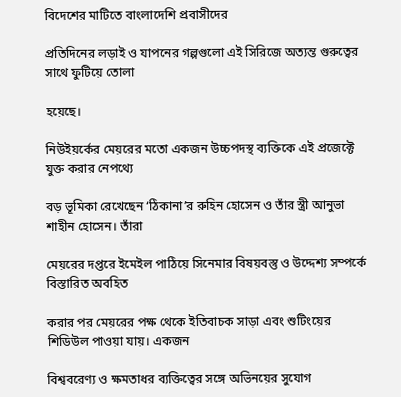বিদেশের মাটিতে বাংলাদেশি প্রবাসীদের

প্রতিদিনের লড়াই ও যাপনের গল্পগুলো এই সিরিজে অত্যন্ত গুরুত্বের সাথে ফুটিয়ে তোলা

হয়েছে।

নিউইয়র্কের মেয়রের মতো একজন উচ্চপদস্থ ব্যক্তিকে এই প্রজেক্টে যুক্ত করার নেপথ্যে

বড় ভূমিকা রেখেছেন ‘ঠিকানা’র রুহিন হোসেন ও তাঁর স্ত্রী আনুভা শাহীন হোসেন। তাঁরা

মেয়রের দপ্তরে ইমেইল পাঠিয়ে সিনেমার বিষয়বস্তু ও উদ্দেশ্য সম্পর্কে বিস্তারিত অবহিত

করার পর মেয়রের পক্ষ থেকে ইতিবাচক সাড়া এবং শুটিংয়ের শিডিউল পাওয়া যায়। একজন

বিশ্ববরেণ্য ও ক্ষমতাধর ব্যক্তিত্বের সঙ্গে অভিনয়ের সুযোগ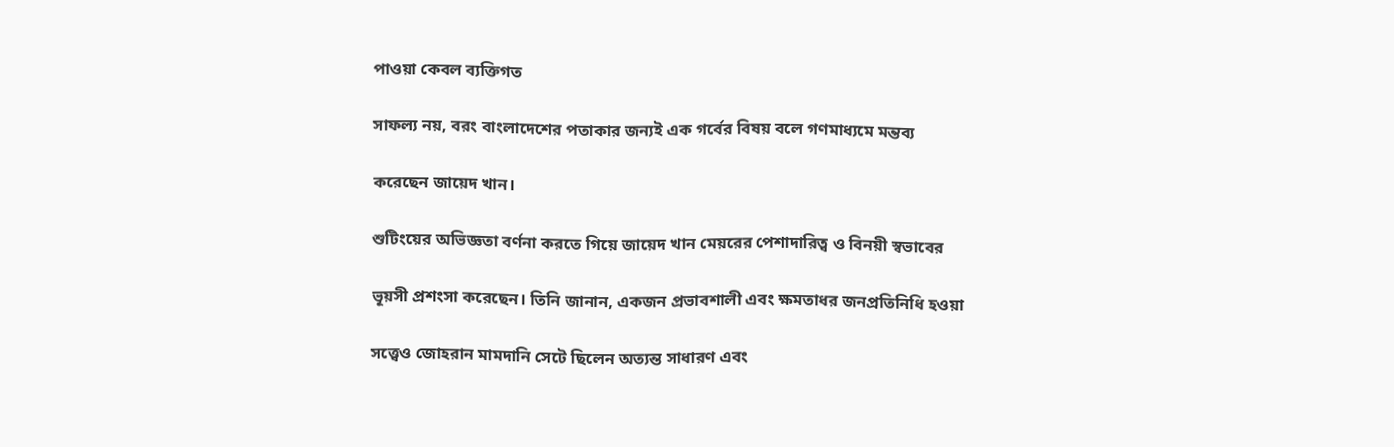পাওয়া কেবল ব্যক্তিগত

সাফল্য নয়, বরং বাংলাদেশের পতাকার জন্যই এক গর্বের বিষয় বলে গণমাধ্যমে মন্তব্য

করেছেন জায়েদ খান।

শুটিংয়ের অভিজ্ঞতা বর্ণনা করতে গিয়ে জায়েদ খান মেয়রের পেশাদারিত্ব ও বিনয়ী স্বভাবের

ভূয়সী প্রশংসা করেছেন। তিনি জানান, একজন প্রভাবশালী এবং ক্ষমতাধর জনপ্রতিনিধি হওয়া

সত্ত্বেও জোহরান মামদানি সেটে ছিলেন অত্যন্ত সাধারণ এবং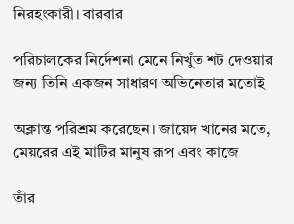নিরহংকারী। বারবার

পরিচালকের নির্দেশনা মেনে নিখুঁত শট দেওয়ার জন্য তিনি একজন সাধারণ অভিনেতার মতোই

অক্লান্ত পরিশ্রম করেছেন। জায়েদ খানের মতে, মেয়রের এই মাটির মানুষ রূপ এবং কাজে

তাঁর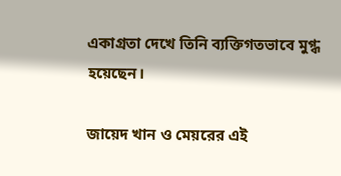একাগ্রতা দেখে তিনি ব্যক্তিগতভাবে মুগ্ধ হয়েছেন।

জায়েদ খান ও মেয়রের এই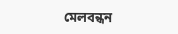মেলবন্ধন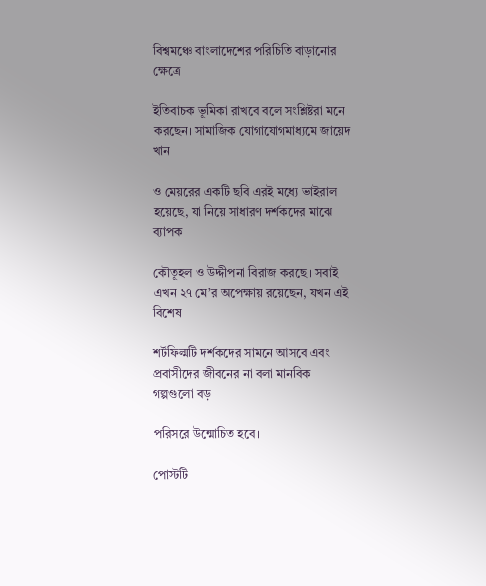বিশ্বমঞ্চে বাংলাদেশের পরিচিতি বাড়ানোর ক্ষেত্রে

ইতিবাচক ভূমিকা রাখবে বলে সংশ্লিষ্টরা মনে করছেন। সামাজিক যোগাযোগমাধ্যমে জায়েদ খান

ও মেয়রের একটি ছবি এরই মধ্যে ভাইরাল হয়েছে, যা নিয়ে সাধারণ দর্শকদের মাঝে ব্যাপক

কৌতূহল ও উদ্দীপনা বিরাজ করছে। সবাই এখন ২৭ মে’র অপেক্ষায় রয়েছেন, যখন এই বিশেষ

শর্টফিল্মটি দর্শকদের সামনে আসবে এবং প্রবাসীদের জীবনের না বলা মানবিক গল্পগুলো বড়

পরিসরে উন্মোচিত হবে।

পোস্টটি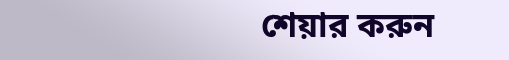শেয়ার করুন